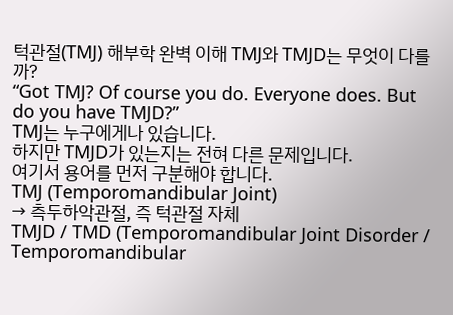턱관절(TMJ) 해부학 완벽 이해 TMJ와 TMJD는 무엇이 다를까?
“Got TMJ? Of course you do. Everyone does. But do you have TMJD?”
TMJ는 누구에게나 있습니다.
하지만 TMJD가 있는지는 전혀 다른 문제입니다.
여기서 용어를 먼저 구분해야 합니다.
TMJ (Temporomandibular Joint)
→ 측두하악관절, 즉 턱관절 자체
TMJD / TMD (Temporomandibular Joint Disorder / Temporomandibular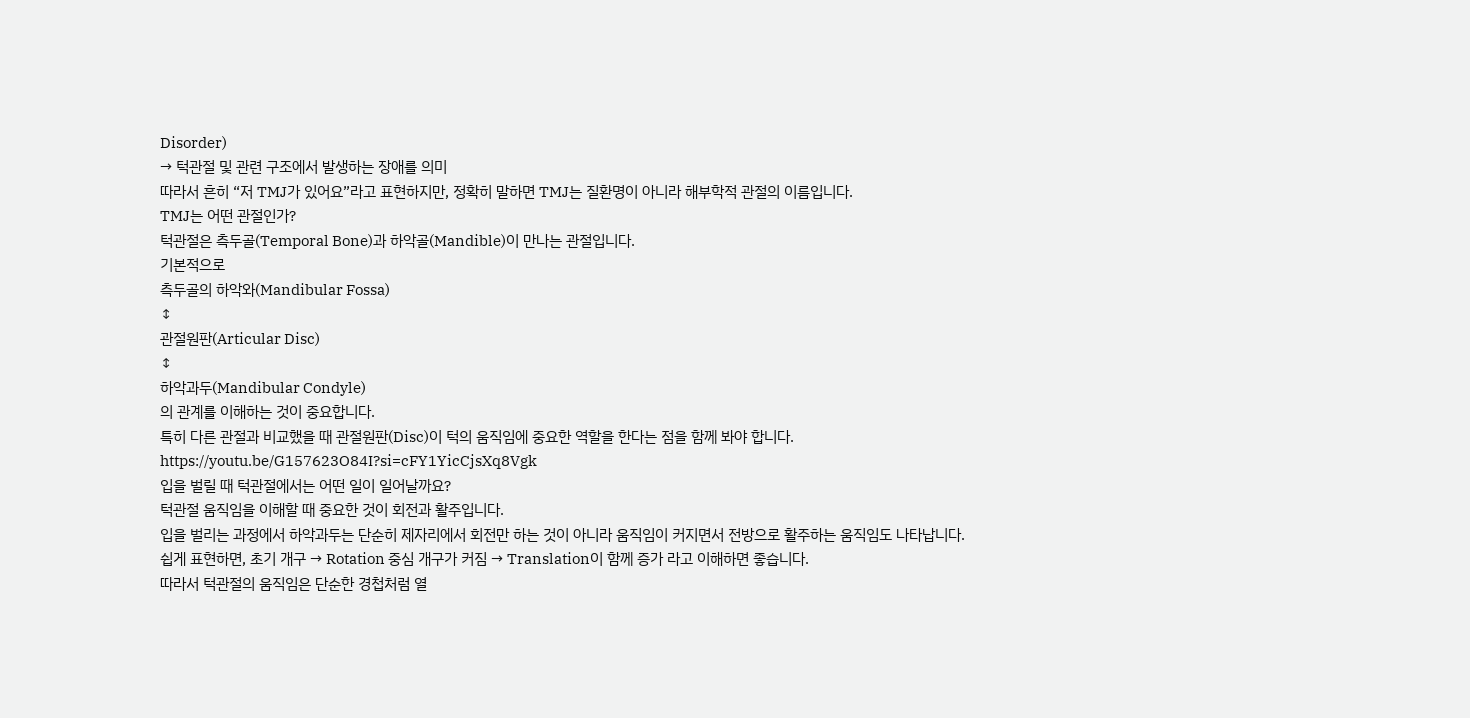Disorder)
→ 턱관절 및 관련 구조에서 발생하는 장애를 의미
따라서 흔히 “저 TMJ가 있어요”라고 표현하지만, 정확히 말하면 TMJ는 질환명이 아니라 해부학적 관절의 이름입니다.
TMJ는 어떤 관절인가?
턱관절은 측두골(Temporal Bone)과 하악골(Mandible)이 만나는 관절입니다.
기본적으로
측두골의 하악와(Mandibular Fossa)
↕
관절원판(Articular Disc)
↕
하악과두(Mandibular Condyle)
의 관계를 이해하는 것이 중요합니다.
특히 다른 관절과 비교했을 때 관절원판(Disc)이 턱의 움직임에 중요한 역할을 한다는 점을 함께 봐야 합니다.
https://youtu.be/G157623O84I?si=cFY1YicCjsXq8Vgk
입을 벌릴 때 턱관절에서는 어떤 일이 일어날까요?
턱관절 움직임을 이해할 때 중요한 것이 회전과 활주입니다.
입을 벌리는 과정에서 하악과두는 단순히 제자리에서 회전만 하는 것이 아니라 움직임이 커지면서 전방으로 활주하는 움직임도 나타납니다.
쉽게 표현하면, 초기 개구 → Rotation 중심 개구가 커짐 → Translation이 함께 증가 라고 이해하면 좋습니다.
따라서 턱관절의 움직임은 단순한 경첩처럼 열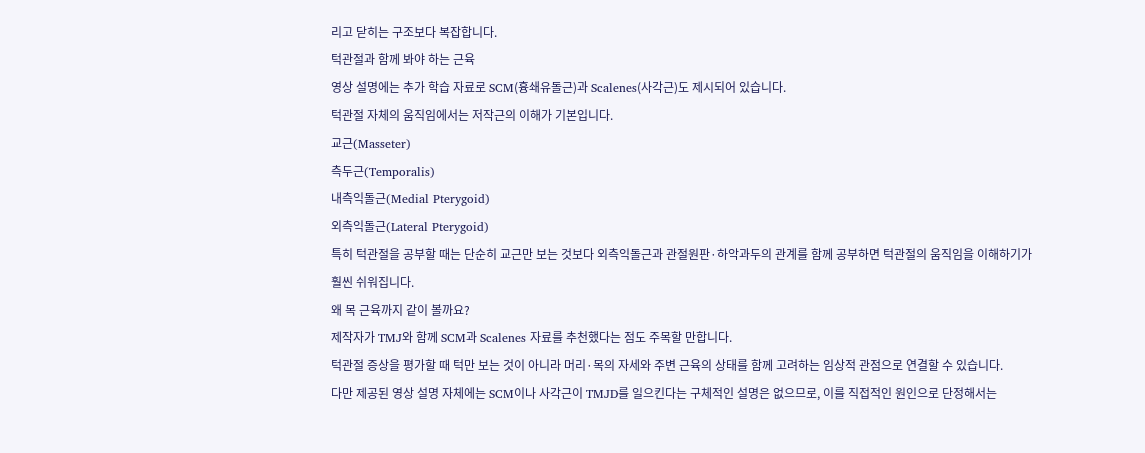리고 닫히는 구조보다 복잡합니다.
턱관절과 함께 봐야 하는 근육
영상 설명에는 추가 학습 자료로 SCM(흉쇄유돌근)과 Scalenes(사각근)도 제시되어 있습니다.
턱관절 자체의 움직임에서는 저작근의 이해가 기본입니다.
교근(Masseter)
측두근(Temporalis)
내측익돌근(Medial Pterygoid)
외측익돌근(Lateral Pterygoid)
특히 턱관절을 공부할 때는 단순히 교근만 보는 것보다 외측익돌근과 관절원판·하악과두의 관계를 함께 공부하면 턱관절의 움직임을 이해하기가 훨씬 쉬워집니다.
왜 목 근육까지 같이 볼까요?
제작자가 TMJ와 함께 SCM과 Scalenes 자료를 추천했다는 점도 주목할 만합니다.
턱관절 증상을 평가할 때 턱만 보는 것이 아니라 머리·목의 자세와 주변 근육의 상태를 함께 고려하는 임상적 관점으로 연결할 수 있습니다.
다만 제공된 영상 설명 자체에는 SCM이나 사각근이 TMJD를 일으킨다는 구체적인 설명은 없으므로, 이를 직접적인 원인으로 단정해서는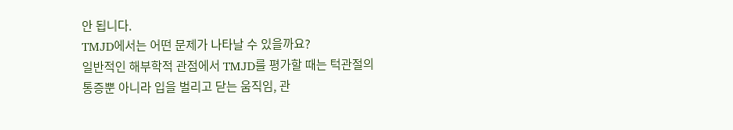안 됩니다.
TMJD에서는 어떤 문제가 나타날 수 있을까요?
일반적인 해부학적 관점에서 TMJD를 평가할 때는 턱관절의 통증뿐 아니라 입을 벌리고 닫는 움직임, 관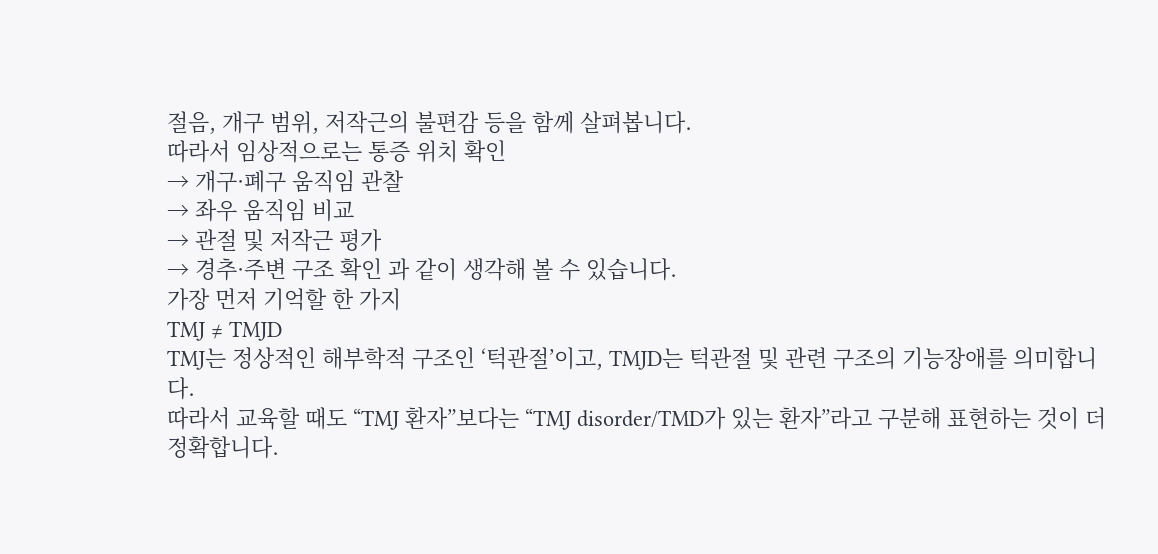절음, 개구 범위, 저작근의 불편감 등을 함께 살펴봅니다.
따라서 임상적으로는 통증 위치 확인
→ 개구·폐구 움직임 관찰
→ 좌우 움직임 비교
→ 관절 및 저작근 평가
→ 경추·주변 구조 확인 과 같이 생각해 볼 수 있습니다.
가장 먼저 기억할 한 가지
TMJ ≠ TMJD
TMJ는 정상적인 해부학적 구조인 ‘턱관절’이고, TMJD는 턱관절 및 관련 구조의 기능장애를 의미합니다.
따라서 교육할 때도 “TMJ 환자”보다는 “TMJ disorder/TMD가 있는 환자”라고 구분해 표현하는 것이 더 정확합니다.